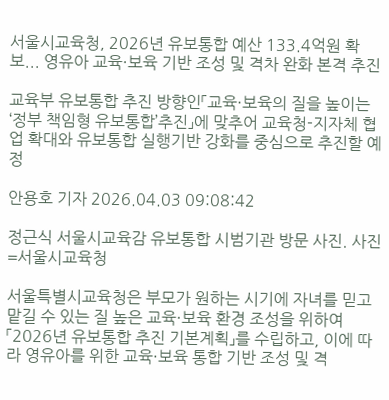서울시교육청, 2026년 유보통합 예산 133.4억원 확보... 영유아 교육·보육 기반 조성 및 격차 완화 본격 추진

교육부 유보통합 추진 방향인「교육·보육의 질을 높이는‘정부 책임형 유보통합’추진」에 맞추어 교육청-지자체 협업 확대와 유보통합 실행기반 강화를 중심으로 추진할 예정

안용호 기자 2026.04.03 09:08:42

정근식 서울시교육감 유보통합 시범기관 방문 사진. 사진=서울시교육청

서울특별시교육청은 부모가 원하는 시기에 자녀를 믿고 맡길 수 있는 질 높은 교육·보육 환경 조성을 위하여「2026년 유보통합 추진 기본계획」를 수립하고, 이에 따라 영유아를 위한 교육·보육 통합 기반 조성 및 격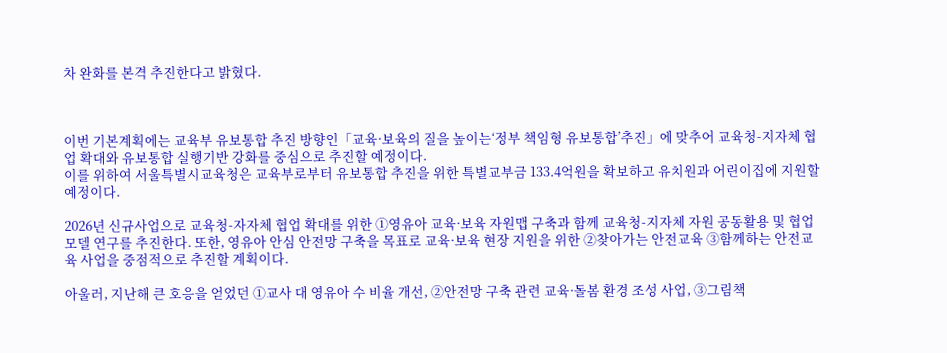차 완화를 본격 추진한다고 밝혔다.



이번 기본계획에는 교육부 유보통합 추진 방향인「교육·보육의 질을 높이는‘정부 책임형 유보통합’추진」에 맞추어 교육청-지자체 협업 확대와 유보통합 실행기반 강화를 중심으로 추진할 예정이다.
이를 위하여 서울특별시교육청은 교육부로부터 유보통합 추진을 위한 특별교부금 133.4억원을 확보하고 유치원과 어린이집에 지원할 예정이다.

2026년 신규사업으로 교육청-자자체 협업 확대를 위한 ①영유아 교육·보육 자원맵 구축과 함께 교육청-지자체 자원 공동활용 및 협업 모델 연구를 추진한다. 또한, 영유아 안심 안전망 구축을 목표로 교육·보육 현장 지원을 위한 ②찾아가는 안전교육 ③함께하는 안전교육 사업을 중점적으로 추진할 계획이다.

아울러, 지난해 큰 호응을 얻었던 ①교사 대 영유아 수 비율 개선, ②안전망 구축 관련 교육·돌봄 환경 조성 사업, ③그림책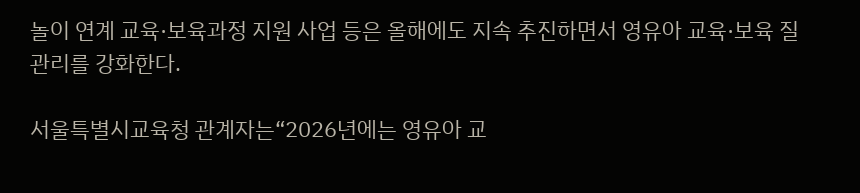놀이 연계 교육·보육과정 지원 사업 등은 올해에도 지속 추진하면서 영유아 교육·보육 질 관리를 강화한다.

서울특별시교육청 관계자는“2026년에는 영유아 교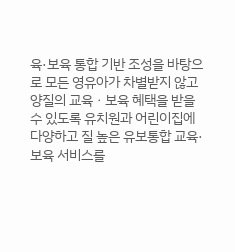육·보육 통합 기반 조성을 바탕으로 모든 영유아가 차별받지 않고 양질의 교육ㆍ보육 혜택을 받을 수 있도록 유치원과 어린이집에 다양하고 질 높은 유보통합 교육·보육 서비스를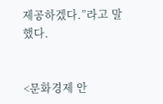제공하겠다.”라고 말했다.


<문화경제 안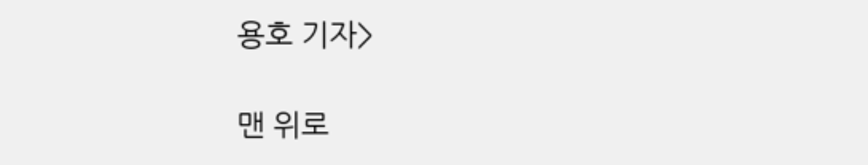용호 기자>

맨 위로